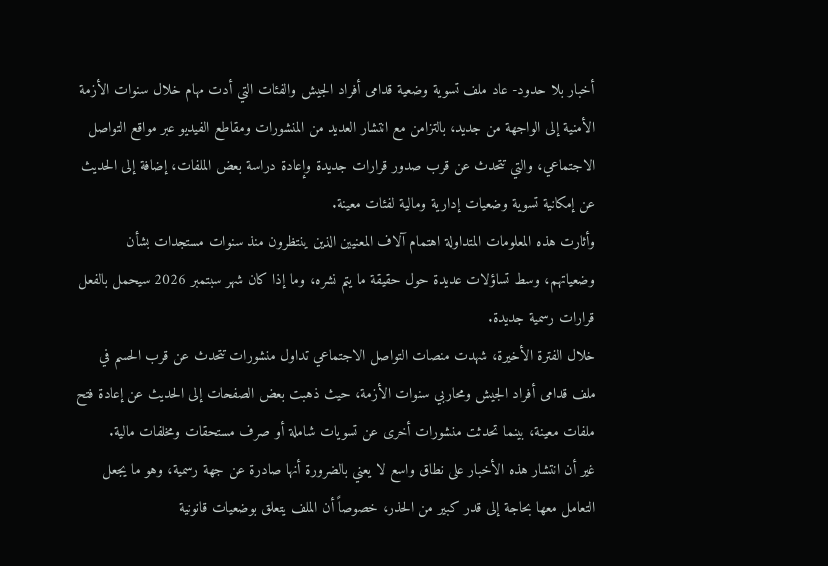أخبار بلا حدود- عاد ملف تسوية وضعية قدامى أفراد الجيش والفئات التي أدت مهام خلال سنوات الأزمة الأمنية إلى الواجهة من جديد، بالتزامن مع انتشار العديد من المنشورات ومقاطع الفيديو عبر مواقع التواصل الاجتماعي، والتي تتحدث عن قرب صدور قرارات جديدة وإعادة دراسة بعض الملفات، إضافة إلى الحديث عن إمكانية تسوية وضعيات إدارية ومالية لفئات معينة.
وأثارت هذه المعلومات المتداولة اهتمام آلاف المعنيين الذين ينتظرون منذ سنوات مستجدات بشأن وضعياتهم، وسط تساؤلات عديدة حول حقيقة ما يتم نشره، وما إذا كان شهر سبتمبر 2026 سيحمل بالفعل قرارات رسمية جديدة.
خلال الفترة الأخيرة، شهدت منصات التواصل الاجتماعي تداول منشورات تتحدث عن قرب الحسم في ملف قدامى أفراد الجيش ومحاربي سنوات الأزمة، حيث ذهبت بعض الصفحات إلى الحديث عن إعادة فتح ملفات معينة، بينما تحدثت منشورات أخرى عن تسويات شاملة أو صرف مستحقات ومخلفات مالية.
غير أن انتشار هذه الأخبار على نطاق واسع لا يعني بالضرورة أنها صادرة عن جهة رسمية، وهو ما يجعل التعامل معها بحاجة إلى قدر كبير من الحذر، خصوصاً أن الملف يتعلق بوضعيات قانونية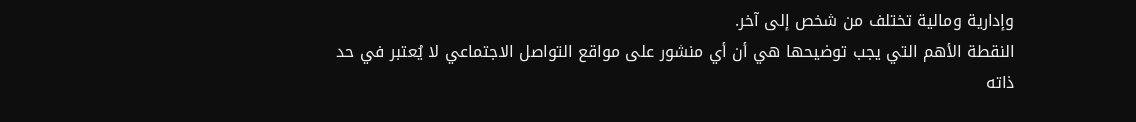وإدارية ومالية تختلف من شخص إلى آخر.
النقطة الأهم التي يجب توضيحها هي أن أي منشور على مواقع التواصل الاجتماعي لا يُعتبر في حد ذاته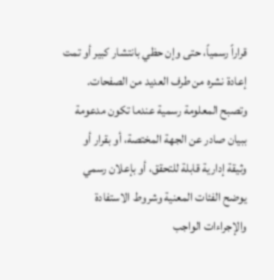قراراً رسمياً، حتى وإن حظي بانتشار كبير أو تمت إعادة نشره من طرف العديد من الصفحات.
وتصبح المعلومة رسمية عندما تكون مدعومة ببيان صادر عن الجهة المختصة، أو بقرار أو وثيقة إدارية قابلة للتحقق، أو بإعلان رسمي يوضح الفئات المعنية وشروط الاستفادة والإجراءات الواجب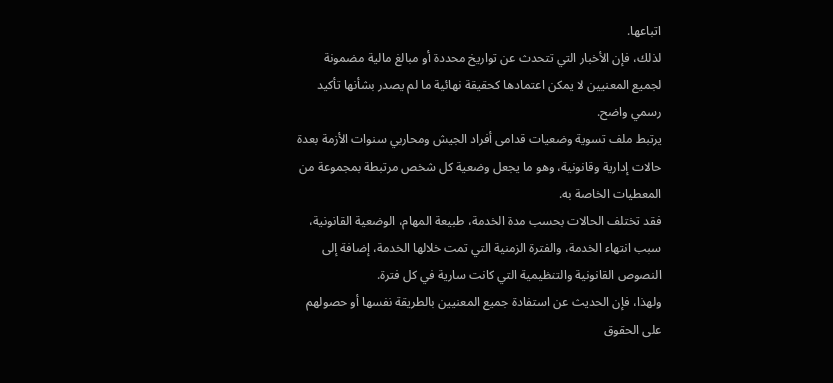اتباعها.
لذلك، فإن الأخبار التي تتحدث عن تواريخ محددة أو مبالغ مالية مضمونة لجميع المعنيين لا يمكن اعتمادها كحقيقة نهائية ما لم يصدر بشأنها تأكيد رسمي واضح.
يرتبط ملف تسوية وضعيات قدامى أفراد الجيش ومحاربي سنوات الأزمة بعدة حالات إدارية وقانونية، وهو ما يجعل وضعية كل شخص مرتبطة بمجموعة من المعطيات الخاصة به.
فقد تختلف الحالات بحسب مدة الخدمة، طبيعة المهام، الوضعية القانونية، سبب انتهاء الخدمة، والفترة الزمنية التي تمت خلالها الخدمة، إضافة إلى النصوص القانونية والتنظيمية التي كانت سارية في كل فترة.
ولهذا، فإن الحديث عن استفادة جميع المعنيين بالطريقة نفسها أو حصولهم على الحقوق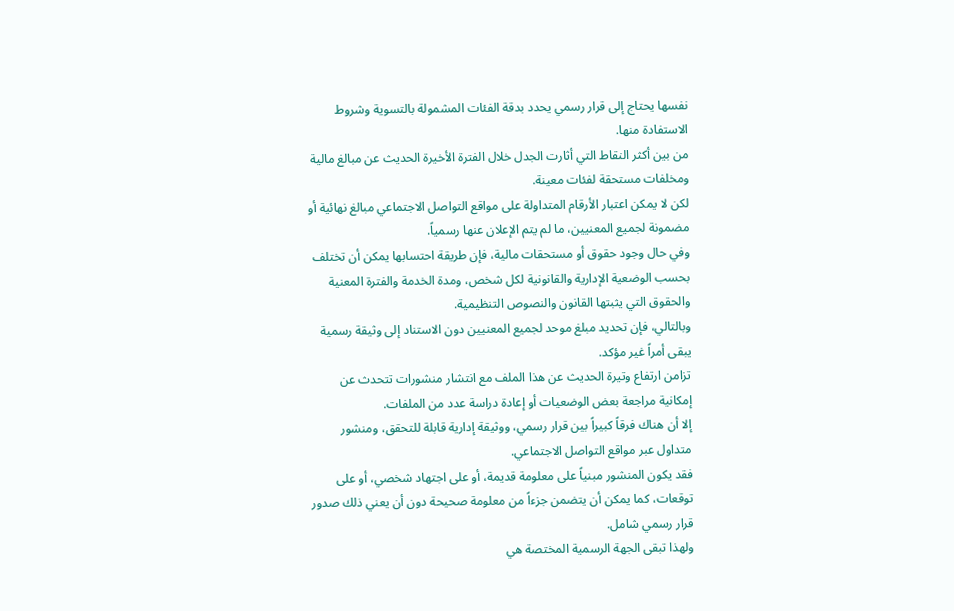نفسها يحتاج إلى قرار رسمي يحدد بدقة الفئات المشمولة بالتسوية وشروط الاستفادة منها.
من بين أكثر النقاط التي أثارت الجدل خلال الفترة الأخيرة الحديث عن مبالغ مالية ومخلفات مستحقة لفئات معينة.
لكن لا يمكن اعتبار الأرقام المتداولة على مواقع التواصل الاجتماعي مبالغ نهائية أو مضمونة لجميع المعنيين، ما لم يتم الإعلان عنها رسمياً.
وفي حال وجود حقوق أو مستحقات مالية، فإن طريقة احتسابها يمكن أن تختلف بحسب الوضعية الإدارية والقانونية لكل شخص، ومدة الخدمة والفترة المعنية والحقوق التي يثبتها القانون والنصوص التنظيمية.
وبالتالي، فإن تحديد مبلغ موحد لجميع المعنيين دون الاستناد إلى وثيقة رسمية يبقى أمراً غير مؤكد.
تزامن ارتفاع وتيرة الحديث عن هذا الملف مع انتشار منشورات تتحدث عن إمكانية مراجعة بعض الوضعيات أو إعادة دراسة عدد من الملفات.
إلا أن هناك فرقاً كبيراً بين قرار رسمي، ووثيقة إدارية قابلة للتحقق، ومنشور متداول عبر مواقع التواصل الاجتماعي.
فقد يكون المنشور مبنياً على معلومة قديمة، أو على اجتهاد شخصي، أو على توقعات، كما يمكن أن يتضمن جزءاً من معلومة صحيحة دون أن يعني ذلك صدور قرار رسمي شامل.
ولهذا تبقى الجهة الرسمية المختصة هي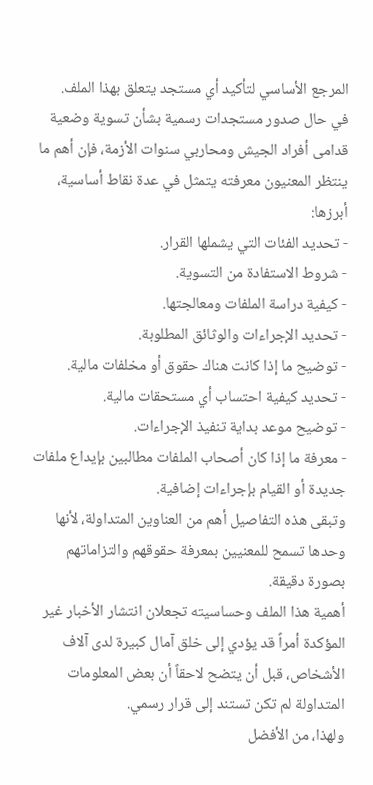المرجع الأساسي لتأكيد أي مستجد يتعلق بهذا الملف.
في حال صدور مستجدات رسمية بشأن تسوية وضعية قدامى أفراد الجيش ومحاربي سنوات الأزمة، فإن أهم ما ينتظر المعنيون معرفته يتمثل في عدة نقاط أساسية، أبرزها:
- تحديد الفئات التي يشملها القرار.
- شروط الاستفادة من التسوية.
- كيفية دراسة الملفات ومعالجتها.
- تحديد الإجراءات والوثائق المطلوبة.
- توضيح ما إذا كانت هناك حقوق أو مخلفات مالية.
- تحديد كيفية احتساب أي مستحقات مالية.
- توضيح موعد بداية تنفيذ الإجراءات.
- معرفة ما إذا كان أصحاب الملفات مطالبين بإيداع ملفات جديدة أو القيام بإجراءات إضافية.
وتبقى هذه التفاصيل أهم من العناوين المتداولة، لأنها وحدها تسمح للمعنيين بمعرفة حقوقهم والتزاماتهم بصورة دقيقة.
أهمية هذا الملف وحساسيته تجعلان انتشار الأخبار غير المؤكدة أمراً قد يؤدي إلى خلق آمال كبيرة لدى آلاف الأشخاص، قبل أن يتضح لاحقاً أن بعض المعلومات المتداولة لم تكن تستند إلى قرار رسمي.
ولهذا، من الأفضل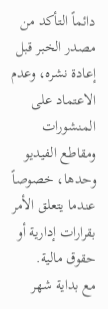دائماً التأكد من مصدر الخبر قبل إعادة نشره، وعدم الاعتماد على المنشورات ومقاطع الفيديو وحدها، خصوصاً عندما يتعلق الأمر بقرارات إدارية أو حقوق مالية.
مع بداية شهر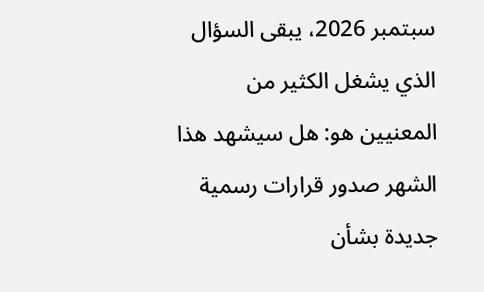سبتمبر 2026، يبقى السؤال الذي يشغل الكثير من المعنيين هو: هل سيشهد هذا الشهر صدور قرارات رسمية جديدة بشأن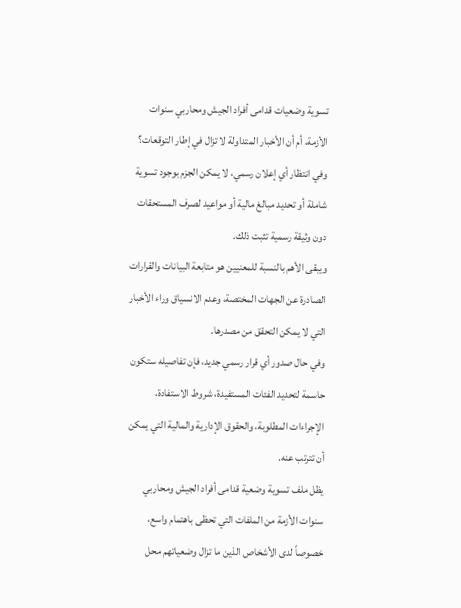تسوية وضعيات قدامى أفراد الجيش ومحاربي سنوات الأزمة، أم أن الأخبار المتداولة لا تزال في إطار التوقعات؟
وفي انتظار أي إعلان رسمي، لا يمكن الجزم بوجود تسوية شاملة أو تحديد مبالغ مالية أو مواعيد لصرف المستحقات دون وثيقة رسمية تثبت ذلك.
ويبقى الأهم بالنسبة للمعنيين هو متابعة البيانات والقرارات الصادرة عن الجهات المختصة، وعدم الانسياق وراء الأخبار التي لا يمكن التحقق من مصدرها.
وفي حال صدور أي قرار رسمي جديد، فإن تفاصيله ستكون حاسمة لتحديد الفئات المستفيدة، شروط الاستفادة، الإجراءات المطلوبة، والحقوق الإدارية والمالية التي يمكن أن تترتب عنه.
يظل ملف تسوية وضعية قدامى أفراد الجيش ومحاربي سنوات الأزمة من الملفات التي تحظى باهتمام واسع، خصوصاً لدى الأشخاص الذين ما تزال وضعياتهم محل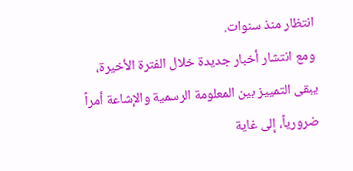انتظار منذ سنوات.
ومع انتشار أخبار جديدة خلال الفترة الأخيرة، يبقى التمييز بين المعلومة الرسمية والإشاعة أمراً ضرورياً، إلى غاية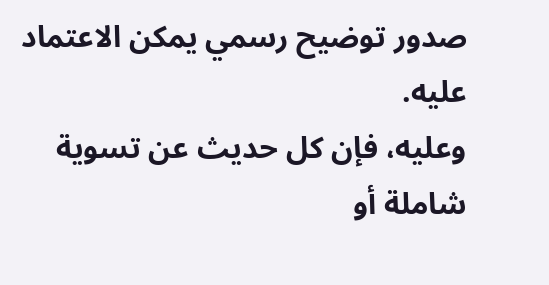صدور توضيح رسمي يمكن الاعتماد عليه.
وعليه، فإن كل حديث عن تسوية شاملة أو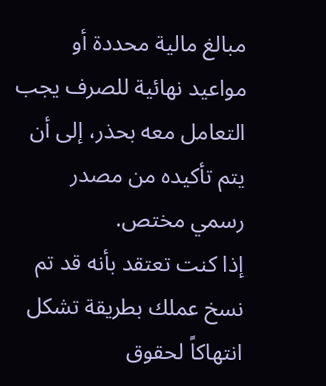مبالغ مالية محددة أو مواعيد نهائية للصرف يجب التعامل معه بحذر، إلى أن يتم تأكيده من مصدر رسمي مختص.
إذا كنت تعتقد بأنه قد تم نسخ عملك بطريقة تشكل انتهاكاً لحقوق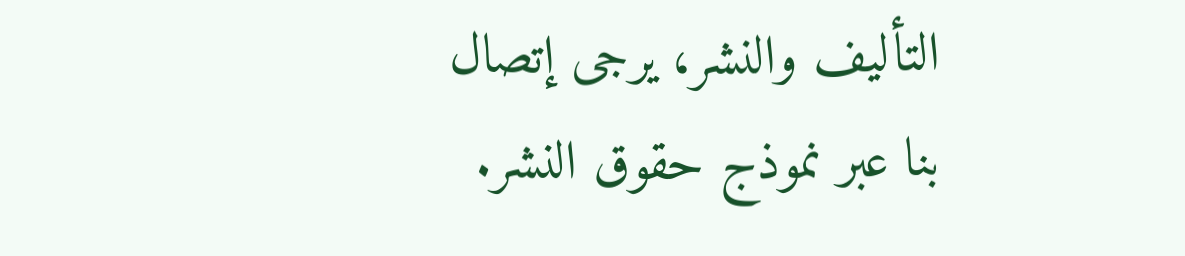التأليف والنشر، يرجى إتصال بنا عبر نموذج حقوق النشر.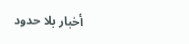أخبار بلا حدود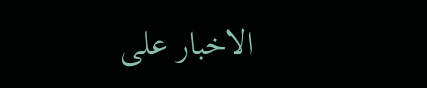الاخبار على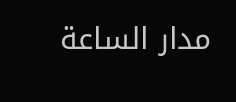مدار الساعة